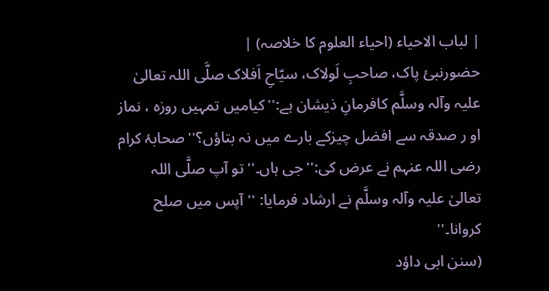| لباب الاحیاء (احیاء العلوم کا خلاصہ) |
حضورنبئ پاک، صاحبِ لَولاک، سیّاحِ اَفلاک صلَّی اللہ تعالیٰ علیہ وآلہ وسلَّم کافرمانِ ذیشان ہے:''کیامیں تمہیں روزہ ، نماز او ر صدقہ سے افضل چیزکے بارے میں نہ بتاؤں؟''صحابۂ کرام رضی اللہ عنہم نے عرض کی:''جی ہاں۔''تو آپ صلَّی اللہ تعالیٰ علیہ وآلہ وسلَّم نے ارشاد فرمایا: ''آپس میں صلح کروانا۔''
(سنن ابی داؤد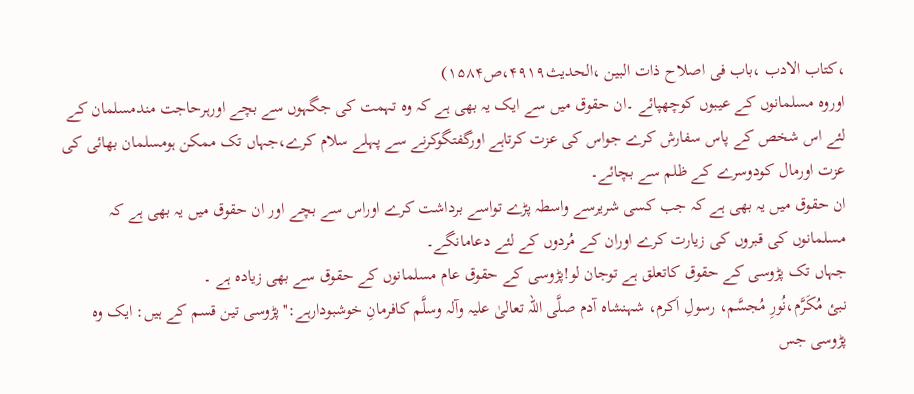،کتاب الادب ،باب فی اصلاح ذات البین ،الحدیث۴۹۱۹،ص۱۵۸۴)
اوروہ مسلمانوں کے عیبوں کوچھپائے ۔ان حقوق میں سے ایک یہ بھی ہے کہ وہ تہمت کی جگہوں سے بچے اورہرحاجت مندمسلمان کے لئے اس شخص کے پاس سفارش کرے جواس کی عزت کرتاہے اورگفتگوکرنے سے پہلے سلام کرے،جہاں تک ممکن ہومسلمان بھائی کی عزت اورمال کودوسرے کے ظلم سے بچائے۔
ان حقوق میں یہ بھی ہے کہ جب کسی شریرسے واسطہ پڑے تواسے برداشت کرے اوراس سے بچے اور ان حقوق میں یہ بھی ہے کہ مسلمانوں کی قبروں کی زیارت کرے اوران کے مُردوں کے لئے دعامانگے۔
جہاں تک پڑوسی کے حقوق کاتعلق ہے توجان لو!پڑوسی کے حقوق عام مسلمانوں کے حقوق سے بھی زیادہ ہے ۔
نبئ مُکَرَّم،نُورِ مُجسَّم، رسولِ اَکرم، شہنشاہ آدم صلَّی اللہ تعالیٰ علیہ وآلہ وسلَّم کافرمانِ خوشبودارہے:''پڑوسی تین قسم کے ہیں: ایک وہ پڑوسی جس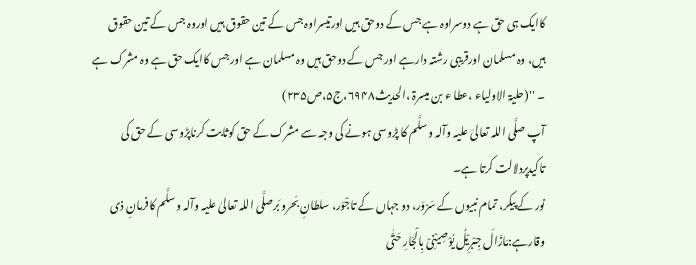کاایک ہی حق ہے دوسراوہ ہے جس کے دوحق ہیں اورتیسراوہ جس کے تین حقوق ہیں اوروہ جس کے تین حقوق ہیں، وہ مسلمان اورقریبی رشتہ دارہے اور جس کے دوحق ہیں وہ مسلمان ہے اور جس کاایک حق ہے وہ مشرک ہے ۔ ''(حلیۃ الاولیاء ،عطا ء بن میسرۃ ،الحدیث۶۹۴۸،ج۵،ص۲۳۵)
آپ صلَّی اللہ تعالیٰ علیہ وآلہ وسلَّم کا پڑوسی ہونے کی وجہ سے مشرک کے حق کوثابت کرناپڑوسی کے حق کی تاکیدپردلالت کرتا ہے۔
نور کے پیکر، تمام نبیوں کے سَرْوَر، دو جہاں کے تاجْوَر، سلطانِ بَحرو بَرصلَّی اللہ تعالیٰ علیہ وآلہ وسلَّم کافرمانِ ذی وقارہے:مَازَالَ جِبْرِیْلُ یُوْصِیْنِیْ بِالْجَارِ حَتّٰی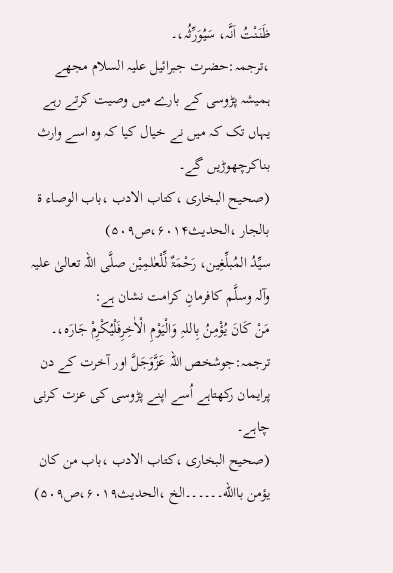ظَنَنْتُ اَنَّہ، سَیُوَرِّثُہ،۔
،ترجمہ:حضرت جبرائیل علیہ السلام مجھے ہمیشہ پڑوسی کے بارے میں وصیت کرتے رہے یہاں تک کہ میں نے خیال کیا کہ وہ اسے وارث بناکرچھوڑیں گے۔
(صحیح البخاری ،کتاب الادب ،باب الوصاء ۃ بالجار ،الحدیث۶۰۱۴،ص۵۰۹)
سیِّدُ المُبلِّغِین، رَحْمَۃٌ لِّلْعٰلمِیْن صلَّی اللہ تعالیٰ علیہ وآلہ وسلَّم کافرمانِ کرامت نشان ہے:
مَنْ کَانَ یُؤْمِنُ بِاللہِ وَالْیَوْمِ الْاٰخِرِفَلْیُکْرِمْ جَارَہ،۔
ترجمہ:جوشخص اللہ عَزَّوَجَلَّ اور آخرت کے دن پرایمان رکھتاہے اُسے اپنے پڑوسی کی عزت کرنی چاہے۔
(صحیح البخاری ،کتاب الادب ،باب من کان یؤمن باالله۔۔۔۔۔۔الخ ،الحدیث۶۰۱۹،ص۵۰۹)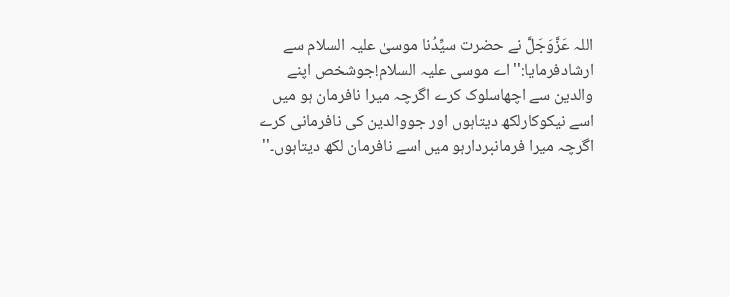اللہ عَزَّوَجَلَّ نے حضرت سیِّدُنا موسیٰ علیہ السلام سے ارشادفرمایا:''اے موسی علیہ السلام!جوشخص اپنے والدین سے اچھاسلوک کرے اگرچہ میرا نافرمان ہو میں اسے نیکوکارلکھ دیتاہوں اور جووالدین کی نافرمانی کرے اگرچہ میرا فرمانبردارہو میں اسے نافرمان لکھ دیتاہوں۔''